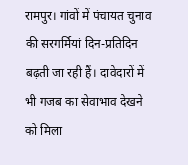रामपुर। गांवों में पंचायत चुनाव की सरगर्मियां दिन-प्रतिदिन बढ़ती जा रही हैं। दावेदारों में भी गजब का सेवाभाव देखने को मिला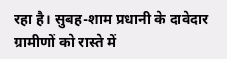रहा है। सुबह-शाम प्रधानी के दावेदार ग्रामीणों को रास्ते में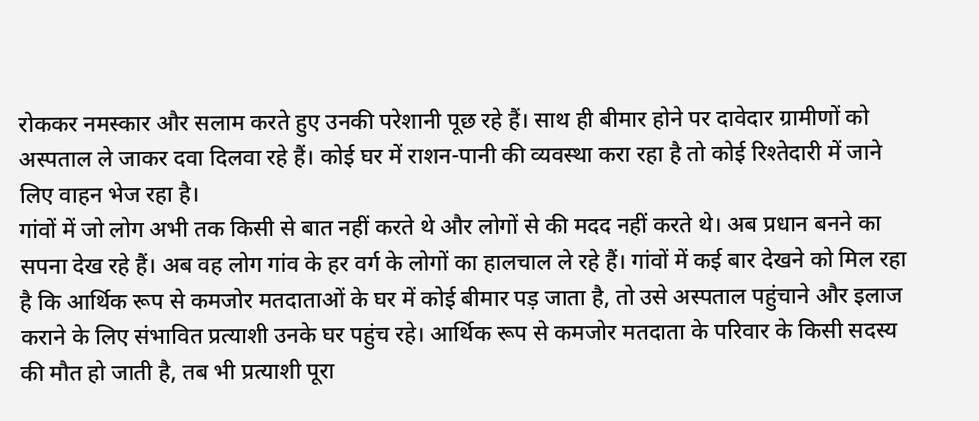रोककर नमस्कार और सलाम करते हुए उनकी परेशानी पूछ रहे हैं। साथ ही बीमार होने पर दावेदार ग्रामीणों को अस्पताल ले जाकर दवा दिलवा रहे हैं। कोई घर में राशन-पानी की व्यवस्था करा रहा है तो कोई रिश्तेदारी में जाने लिए वाहन भेज रहा है।
गांवों में जो लोग अभी तक किसी से बात नहीं करते थे और लोगों से की मदद नहीं करते थे। अब प्रधान बनने का सपना देख रहे हैं। अब वह लोग गांव के हर वर्ग के लोगों का हालचाल ले रहे हैं। गांवों में कई बार देखने को मिल रहा है कि आर्थिक रूप से कमजोर मतदाताओं के घर में कोई बीमार पड़ जाता है, तो उसे अस्पताल पहुंचाने और इलाज कराने के लिए संभावित प्रत्याशी उनके घर पहुंच रहे। आर्थिक रूप से कमजोर मतदाता के परिवार के किसी सदस्य की मौत हो जाती है, तब भी प्रत्याशी पूरा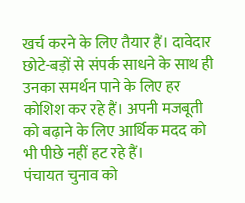खर्च करने के लिए तैयार हैं। दावेदार छोटे-बड़ों से संपर्क साधने के साथ ही उनका समर्थन पाने के लिए हर कोशिश कर रहे हैं। अपनी मजबूती को बढ़ाने के लिए आर्थिक मदद को भी पीछे नहीं हट रहे हैं।
पंचायत चुनाव को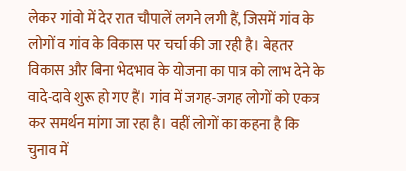लेकर गांवो में देर रात चौपालें लगने लगी हैं, जिसमें गांव के लोगों व गांव के विकास पर चर्चा की जा रही है। बेहतर विकास और बिना भेदभाव के योजना का पात्र को लाभ देने के वादे-दावे शुरू हो गए हैं। गांव में जगह-जगह लोगों को एकत्र कर समर्थन मांगा जा रहा है। वहीं लोगों का कहना है कि चुनाव में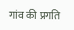गांव की प्रगति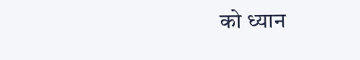को ध्यान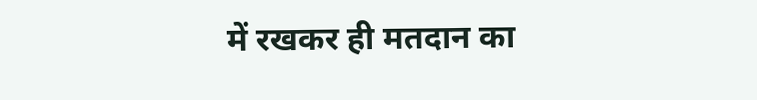में रखकर ही मतदान का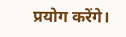प्रयोग करेंगे।